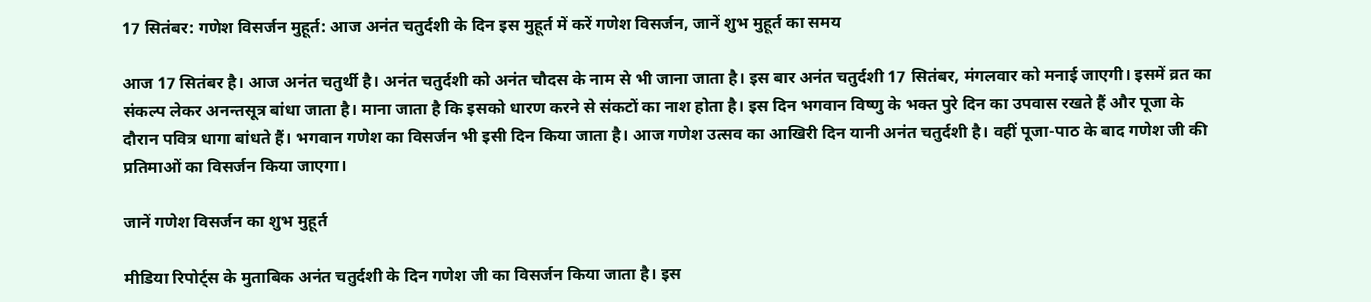17 सितंबर: गणेश विसर्जन मुहूर्त: आज अनंत चतुर्दशी के दिन इस मुहूर्त में करें गणेश विसर्जन, जानें शुभ मुहूर्त का समय

आज 17 सितंबर है। आज अनंत चतुर्थी है। अनंत चतुर्दशी को अनंत चौदस के नाम से भी जाना जाता है। इस बार अनंत चतुर्दशी 17 सितंबर, मंगलवार को मनाई जाएगी। इसमें व्रत का संकल्प लेकर अनन्तसूत्र बांधा जाता है। माना जाता है कि इसको धारण करने से संकटों का नाश होता है। इस दिन भगवान विष्णु के भक्त पुरे दिन का उपवास रखते हैं और पूजा के दौरान पवित्र धागा बांधते हैं। भगवान गणेश का विसर्जन भी इसी दिन किया जाता है। आज गणेश उत्सव का आखिरी दिन यानी अनंत चतुर्दशी है। वहीं पूजा-पाठ के बाद गणेश जी की प्रतिमाओं का विसर्जन किया जाएगा।

जानें गणेश विसर्जन का शुभ मुहूर्त

मीडिया रिपोर्ट्स के मुताबिक अनंत चतुर्दशी के दिन गणेश जी का विसर्जन किया जाता है। इस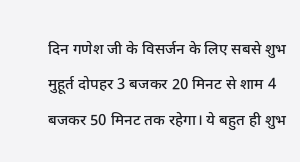दिन गणेश जी के विसर्जन के लिए सबसे शुभ मुहूर्त दोपहर 3 बजकर 20 मिनट से शाम 4 बजकर 50 मिनट तक रहेगा। ये बहुत ही शुभ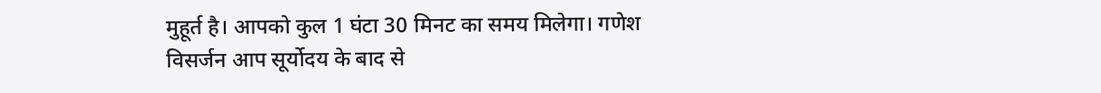मुहूर्त है। आपको कुल 1 घंटा 30 मिनट का समय मिलेगा। गणेश विसर्जन आप सूर्योदय के बाद से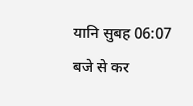यानि सुबह 06:07 बजे से कर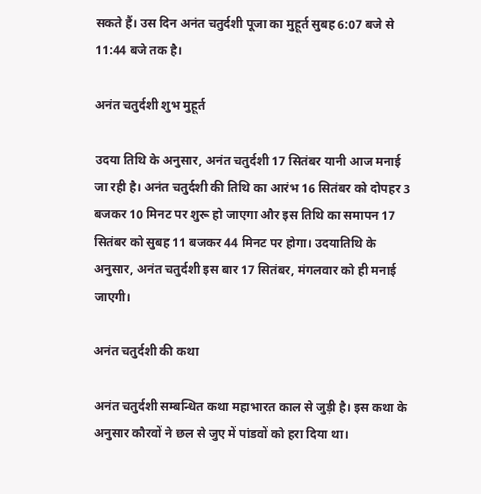सकते हैं। उस दिन अनंत चतुर्दशी पूजा का मुहूर्त सुबह 6:07 बजे से 11:44 बजे तक है।

अनंत चतुर्दशी शुभ मुहूर्त

उदया तिथि के अनुसार, अनंत चतुर्दशी 17 सितंबर यानी आज मनाई जा रही है। अनंत चतुर्दशी की तिथि का आरंभ 16 सितंबर को दोपहर 3 बजकर 10 मिनट पर शुरू हो जाएगा और इस तिथि का समापन 17 सितंबर को सुबह 11 बजकर 44 मिनट पर होगा। उदयातिथि के अनुसार, अनंत चतुर्दशी इस बार 17 सितंबर, मंगलवार को ही मनाई जाएगी।

अनंत चतुर्दशी की कथा

अनंत चतुर्दशी सम्बन्धित कथा महाभारत काल से जुड़ी है। इस कथा के अनुसार कौरवों ने छल से जुए में पांडवों को हरा दिया था।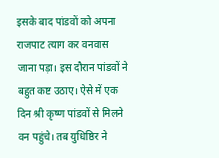इसके बाद पांडवों को अपना राजपाट त्याग कर वनवास जाना पड़ा। इस दौरान पांडवों ने बहुत कष्ट उठाए। ऐसे में एक दिन श्री कृष्ण पांडवों से मिलने वन पहुंचे। तब युधिष्ठिर ने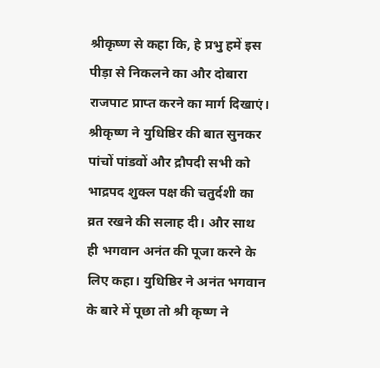श्रीकृष्ण से कहा कि, हे प्रभु हमें इस पीड़ा से निकलने का और दोबारा राजपाट प्राप्त करने का मार्ग दिखाएं। श्रीकृष्ण ने युधिष्ठिर की बात सुनकर पांचों पांडवों और द्रौपदी सभी को भाद्रपद शुक्ल पक्ष की चतुर्दशी का व्रत रखने की सलाह दी। और साथ ही भगवान अनंत की पूजा करने के लिए कहा। युधिष्ठिर ने अनंत भगवान के बारे में पूछा तो श्री कृष्ण ने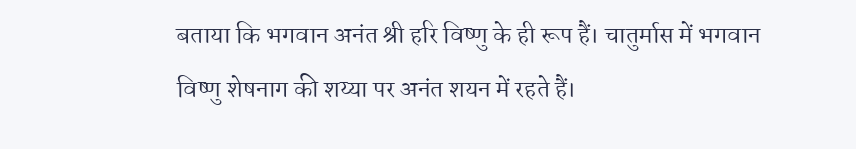बताया कि भगवान अनंत श्री हरि विष्णु के ही रूप हैं। चातुर्मास में भगवान विष्णु शेषनाग की शय्या पर अनंत शयन में रहते हैं।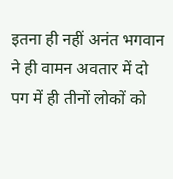इतना ही नहीं अनंत भगवान ने ही वामन अवतार में दो पग में ही तीनों लोकों को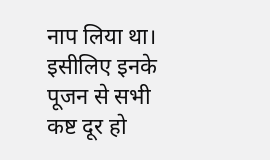नाप लिया था। इसीलिए इनके पूजन से सभी कष्ट दूर हो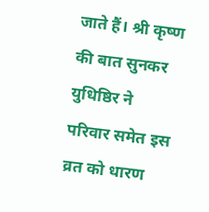जाते हैं। श्री कृष्ण की बात सुनकर युधिष्ठिर ने परिवार समेत इस व्रत को धारण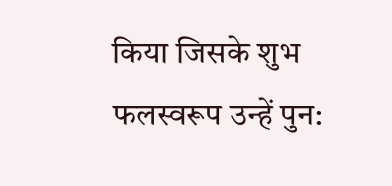किया जिसके शुभ फलस्वरूप उन्हें पुन: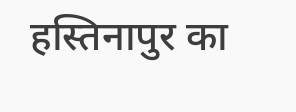हस्तिनापुर का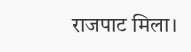राजपाट मिला।